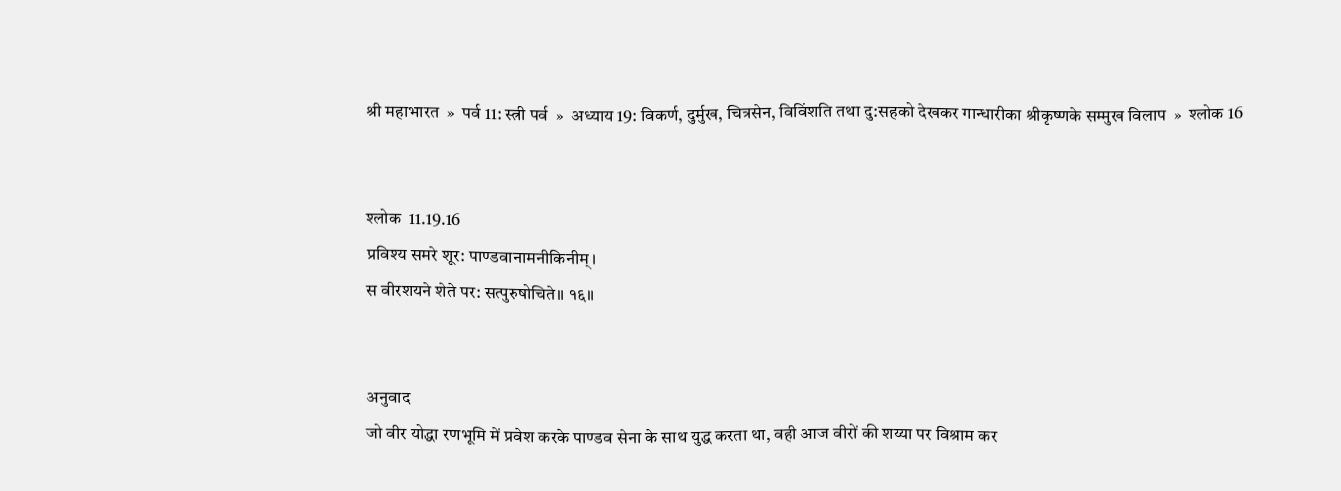श्री महाभारत  »  पर्व 11: स्त्री पर्व  »  अध्याय 19: विकर्ण, दुर्मुख, चित्रसेन, विविंशति तथा दु:सहको देखकर गान्धारीका श्रीकृष्णके सम्मुख विलाप  »  श्लोक 16


श्लोक  11.19.16
प्रविश्य समरे शूर: पाण्डवानामनीकिनीम्।
स वीरशयने शेते पर: सत्पुरुषोचिते॥ १६॥


अनुवाद
जो वीर योद्धा रणभूमि में प्रवेश करके पाण्डव सेना के साथ युद्ध करता था, वही आज वीरों की शय्या पर विश्राम कर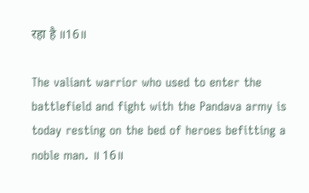रहा है ॥16॥

The valiant warrior who used to enter the battlefield and fight with the Pandava army is today resting on the bed of heroes befitting a noble man. ॥ 16॥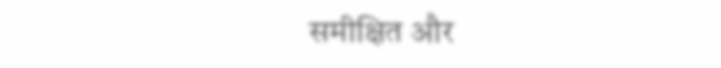समीक्षित और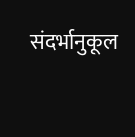संदर्भानुकूल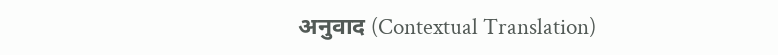अनुवाद (Contextual Translation)